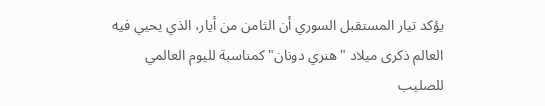يؤكد تيار المستقبل السوري أن الثامن من أيار، الذي يحيي فيه العالم ذكرى ميلاد "هنري دونان" كمناسبة لليوم العالمي للصليب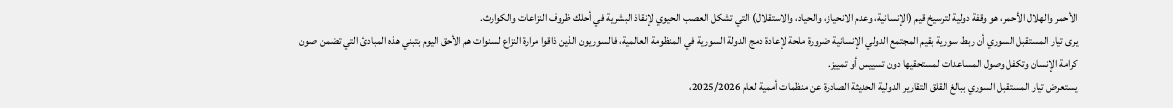الأحمر والهلال الأحمر، هو وقفة دولية لترسيخ قيم (الإنسانية، وعدم الانحياز، والحياد، والاستقلال) التي تشكل العصب الحيوي لإنقاذ البشرية في أحلك ظروف النزاعات والكوارث.
يرى تيار المستقبل السوري أن ربط سورية بقيم المجتمع الدولي الإنسانية ضرورة ملحة لإعادة دمج الدولة السورية في المنظومة العالمية، فالسوريون الذين ذاقوا مرارة النزاع لسنوات هم الأحق اليوم بتبني هذه المبادئ التي تضمن صون كرامة الإنسان وتكفل وصول المساعدات لمستحقيها دون تسييس أو تمييز.
يستعرض تيار المستقبل السوري ببالغ القلق التقارير الدولية الحديثة الصادرة عن منظمات أممية لعام 2025/2026،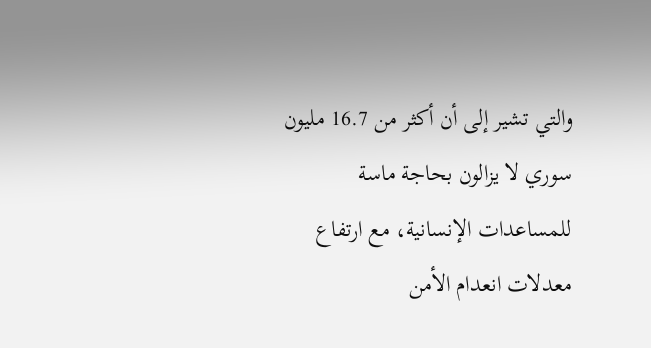والتي تشير إلى أن أكثر من 16.7 مليون سوري لا يزالون بحاجة ماسة للمساعدات الإنسانية، مع ارتفاع معدلات انعدام الأمن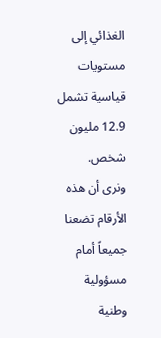الغذائي إلى مستويات قياسية تشمل 12.9 مليون شخص.
ونرى أن هذه الأرقام تضعنا جميعاً أمام مسؤولية وطنية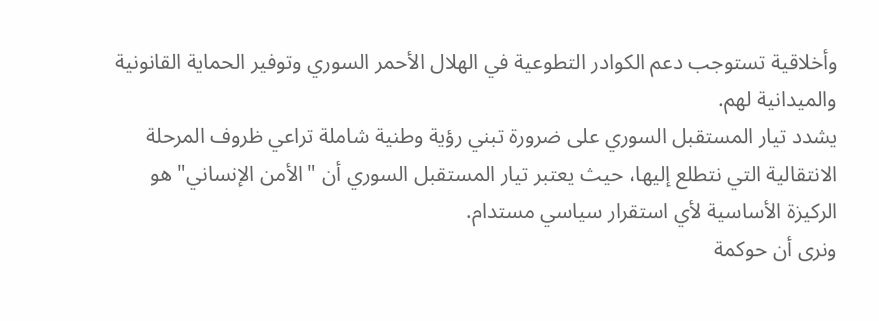وأخلاقية تستوجب دعم الكوادر التطوعية في الهلال الأحمر السوري وتوفير الحماية القانونية والميدانية لهم.
يشدد تيار المستقبل السوري على ضرورة تبني رؤية وطنية شاملة تراعي ظروف المرحلة الانتقالية التي نتطلع إليها، حيث يعتبر تيار المستقبل السوري أن "الأمن الإنساني" هو الركيزة الأساسية لأي استقرار سياسي مستدام.
ونرى أن حوكمة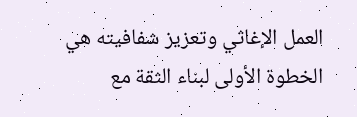العمل الإغاثي وتعزيز شفافيته هي الخطوة الأولى لبناء الثقة مع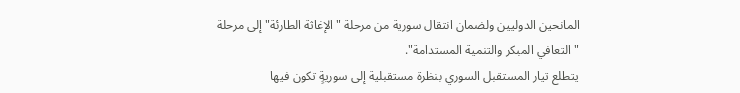المانحين الدوليين ولضمان انتقال سورية من مرحلة "الإغاثة الطارئة" إلى مرحلة "التعافي المبكر والتنمية المستدامة".
يتطلع تيار المستقبل السوري بنظرة مستقبلية إلى سوريةٍ تكون فيها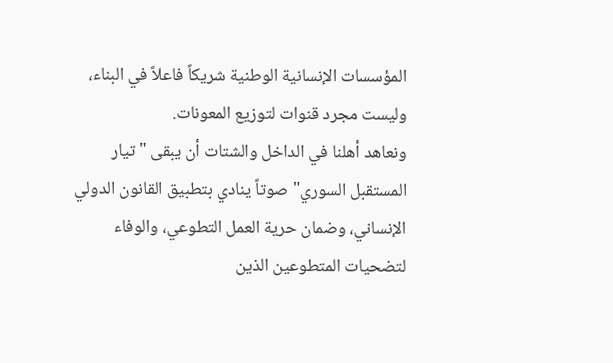المؤسسات الإنسانية الوطنية شريكاً فاعلاً في البناء، وليست مجرد قنوات لتوزيع المعونات.
ونعاهد أهلنا في الداخل والشتات أن يبقى "تيار المستقبل السوري" صوتاً ينادي بتطبيق القانون الدولي الإنساني، وضمان حرية العمل التطوعي، والوفاء لتضحيات المتطوعين الذين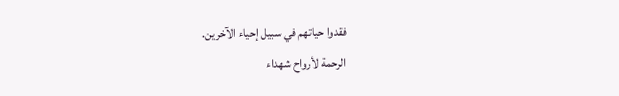فقدوا حياتهم في سبيل إحياء الآخرين.
الرحمة لأرواح شهداء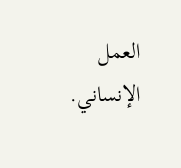العمل الإنساني.